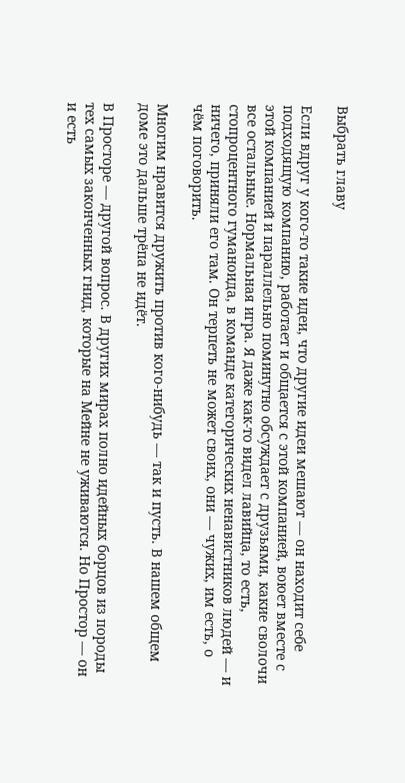Выбрать главу

Если вдруг у кого-то такие идеи, что другие идеи мешают — он находит себе подходящую компанию, работает и общается с этой компанией, воюет вместе с этой компанией и параллельно поминутно обсуждает с друзьями, какие сволочи все остальные. Нормальная игра. Я даже как-то видел лавийца, то есть, стопроцентного гуманоида, в команде категорических ненавистников людей — и ничего, приняли его там. Он терпеть не может своих, они — чужих, им есть, о чём поговорить.

Многим нравится дружить против кого-нибудь — так и пусть. В нашем общем доме это дальше трёпа не идёт.

В Просторе — другой вопрос. В других мирах полно идейных борцов из породы тех самых законченных гнид, которые на Мейне не уживаются. Но Простор — он и есть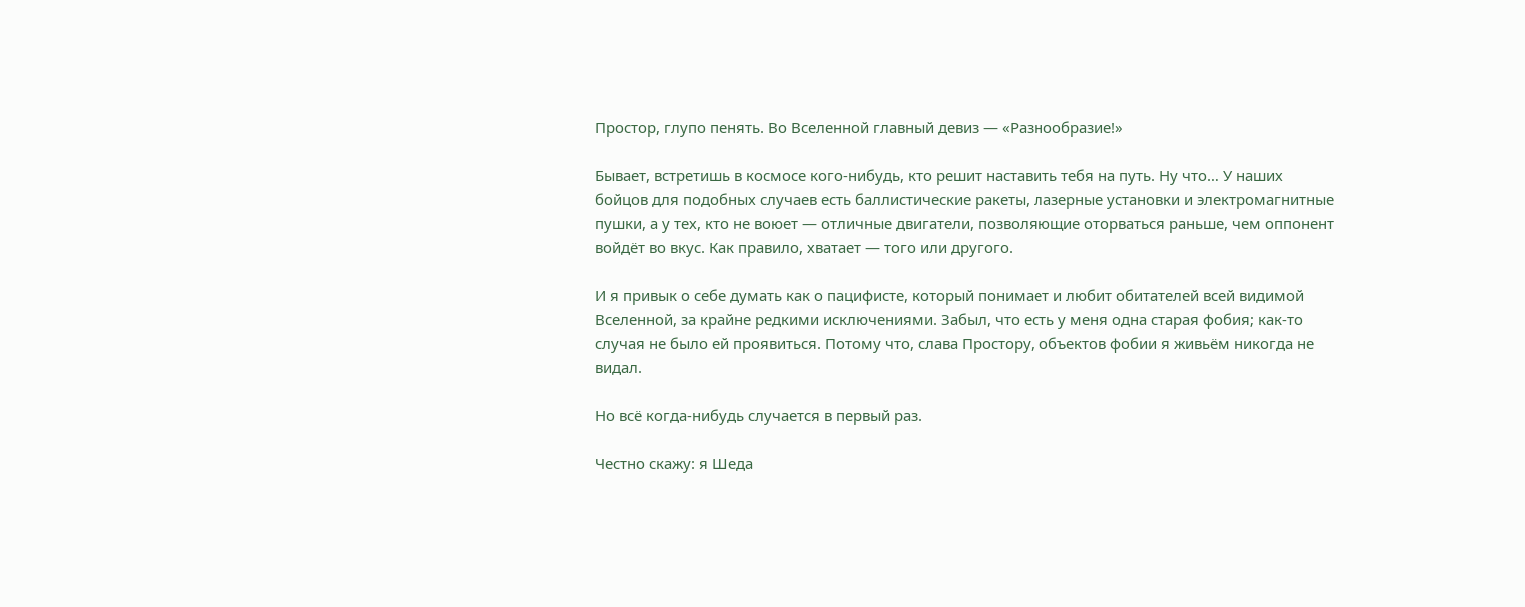Простор, глупо пенять. Во Вселенной главный девиз — «Разнообразие!»

Бывает, встретишь в космосе кого-нибудь, кто решит наставить тебя на путь. Ну что… У наших бойцов для подобных случаев есть баллистические ракеты, лазерные установки и электромагнитные пушки, а у тех, кто не воюет — отличные двигатели, позволяющие оторваться раньше, чем оппонент войдёт во вкус. Как правило, хватает — того или другого.

И я привык о себе думать как о пацифисте, который понимает и любит обитателей всей видимой Вселенной, за крайне редкими исключениями. Забыл, что есть у меня одна старая фобия; как-то случая не было ей проявиться. Потому что, слава Простору, объектов фобии я живьём никогда не видал.

Но всё когда-нибудь случается в первый раз.

Честно скажу: я Шеда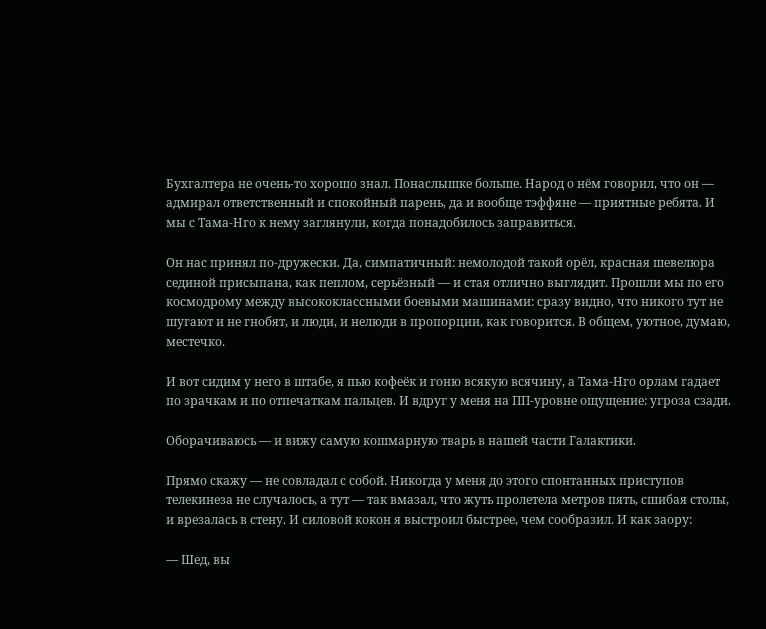Бухгалтера не очень-то хорошо знал. Понаслышке больше. Народ о нём говорил, что он — адмирал ответственный и спокойный парень, да и вообще тэффяне — приятные ребята. И мы с Тама-Нго к нему заглянули, когда понадобилось заправиться.

Он нас принял по-дружески. Да, симпатичный: немолодой такой орёл, красная шевелюра сединой присыпана, как пеплом, серьёзный — и стая отлично выглядит. Прошли мы по его космодрому между высококлассными боевыми машинами: сразу видно, что никого тут не шугают и не гнобят, и люди, и нелюди в пропорции, как говорится. В общем, уютное, думаю, местечко.

И вот сидим у него в штабе, я пью кофеёк и гоню всякую всячину, а Тама-Нго орлам гадает по зрачкам и по отпечаткам пальцев. И вдруг у меня на ПП-уровне ощущение: угроза сзади.

Оборачиваюсь — и вижу самую кошмарную тварь в нашей части Галактики.

Прямо скажу — не совладал с собой. Никогда у меня до этого спонтанных приступов телекинеза не случалось, а тут — так вмазал, что жуть пролетела метров пять, сшибая столы, и врезалась в стену. И силовой кокон я выстроил быстрее, чем сообразил. И как заору:

— Шед, вы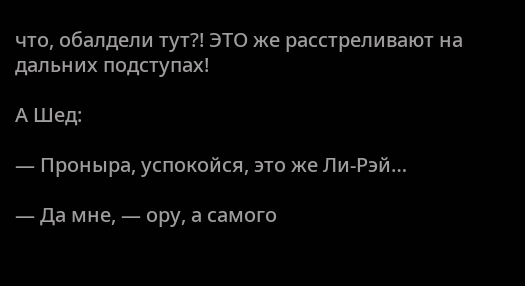что, обалдели тут?! ЭТО же расстреливают на дальних подступах!

А Шед:

— Проныра, успокойся, это же Ли-Рэй…

— Да мне, — ору, а самого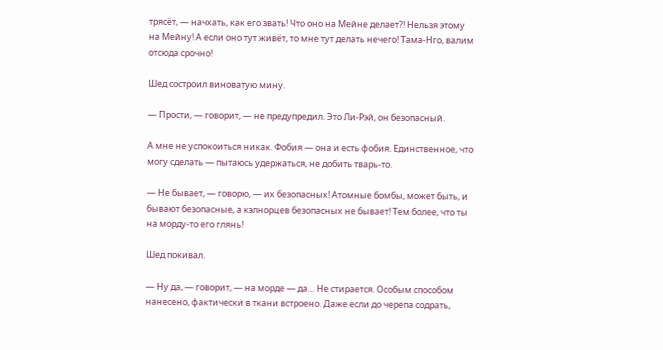трясёт, — начхать, как его звать! Что оно на Мейне делает?! Нельзя этому на Мейну! А если оно тут живёт, то мне тут делать нечего! Тама-Нго, валим отсюда срочно!

Шед состроил виноватую мину.

— Прости, — говорит, — не предупредил. Это Ли-Рэй, он безопасный.

А мне не успокоиться никак. Фобия — она и есть фобия. Единственное, что могу сделать — пытаюсь удержаться, не добить тварь-то.

— Не бывает, — говорю, — их безопасных! Атомные бомбы, может быть, и бывают безопасные, а кэлнорцев безопасных не бывает! Тем более, что ты на морду-то его глянь!

Шед покивал.

— Ну да, — говорит, — на морде — да… Не стирается. Особым способом нанесено, фактически в ткани встроено. Даже если до черепа содрать,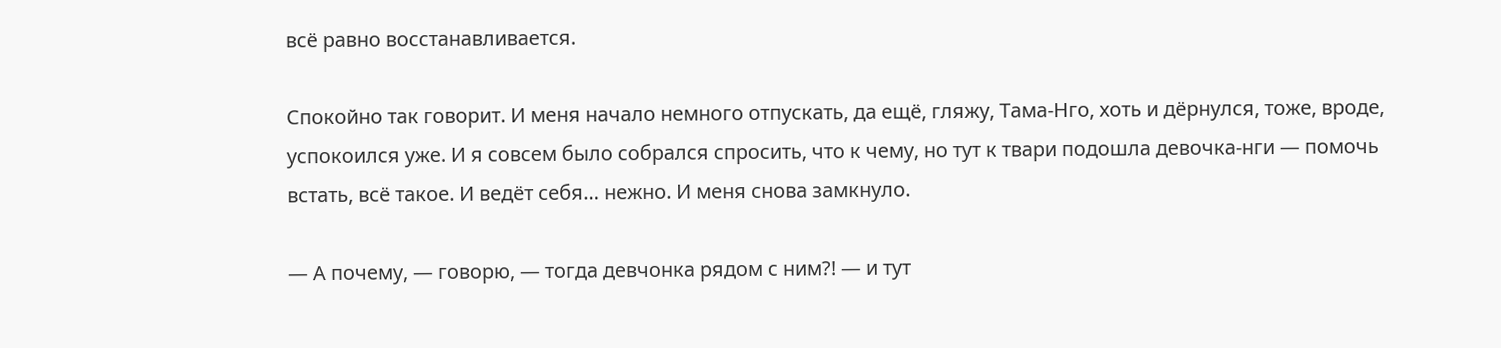всё равно восстанавливается.

Спокойно так говорит. И меня начало немного отпускать, да ещё, гляжу, Тама-Нго, хоть и дёрнулся, тоже, вроде, успокоился уже. И я совсем было собрался спросить, что к чему, но тут к твари подошла девочка-нги — помочь встать, всё такое. И ведёт себя… нежно. И меня снова замкнуло.

— А почему, — говорю, — тогда девчонка рядом с ним?! — и тут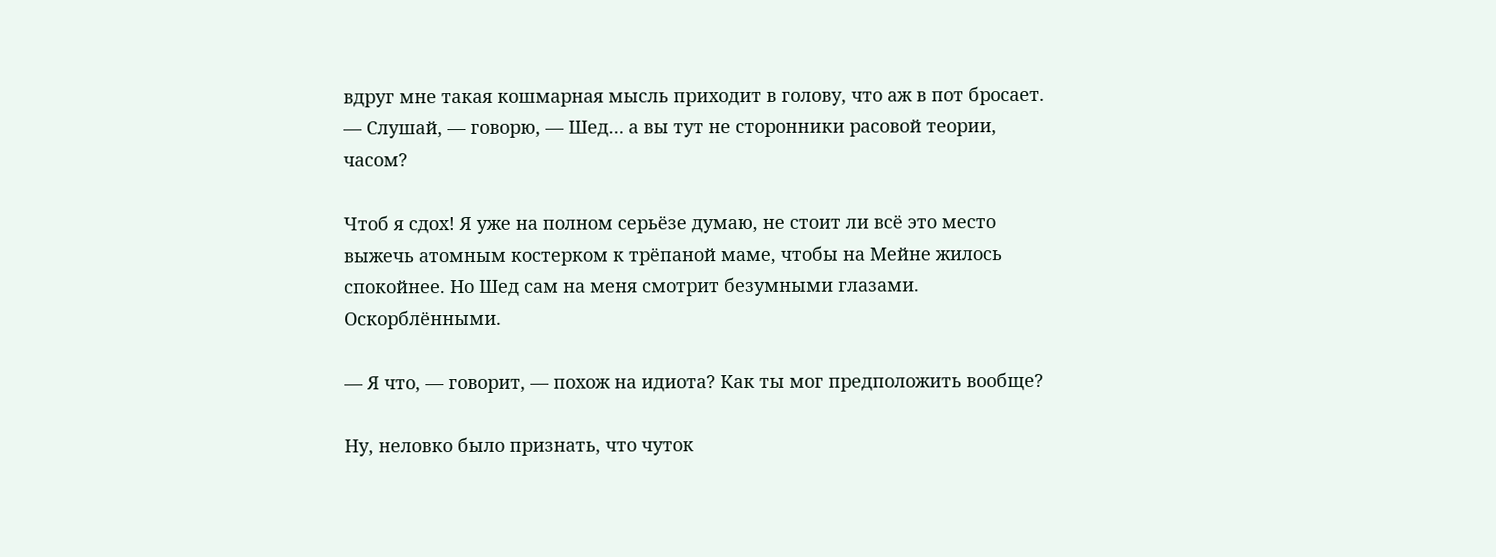вдруг мне такая кошмарная мысль приходит в голову, что аж в пот бросает. — Слушай, — говорю, — Шед… а вы тут не сторонники расовой теории, часом?

Чтоб я сдох! Я уже на полном серьёзе думаю, не стоит ли всё это место выжечь атомным костерком к трёпаной маме, чтобы на Мейне жилось спокойнее. Но Шед сам на меня смотрит безумными глазами. Оскорблёнными.

— Я что, — говорит, — похож на идиота? Как ты мог предположить вообще?

Ну, неловко было признать, что чуток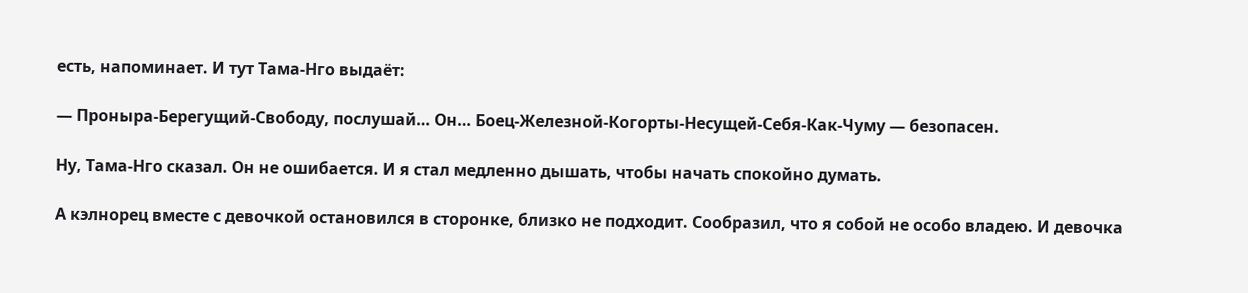есть, напоминает. И тут Тама-Нго выдаёт:

— Проныра-Берегущий-Свободу, послушай… Он… Боец-Железной-Когорты-Несущей-Себя-Как-Чуму — безопасен.

Ну, Тама-Нго сказал. Он не ошибается. И я стал медленно дышать, чтобы начать спокойно думать.

А кэлнорец вместе с девочкой остановился в сторонке, близко не подходит. Сообразил, что я собой не особо владею. И девочка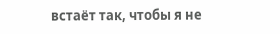встаёт так, чтобы я не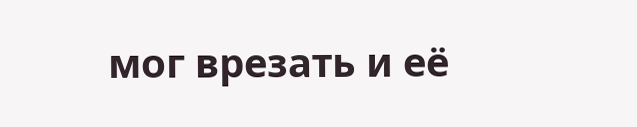мог врезать и её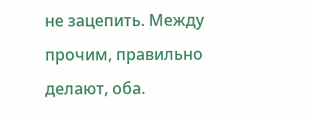не зацепить. Между прочим, правильно делают, оба.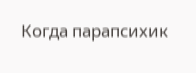Когда парапсихик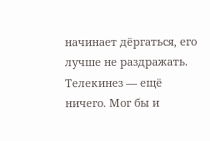начинает дёргаться, его лучше не раздражать. Телекинез — ещё ничего. Мог бы и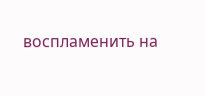воспламенить на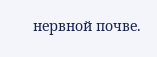нервной почве.